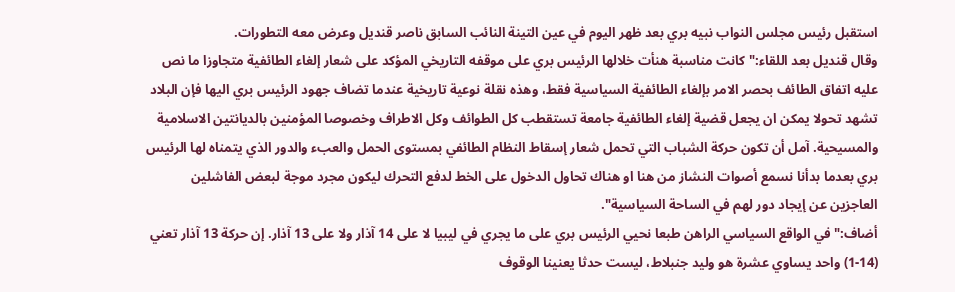استقبل رئيس مجلس النواب نبيه بري بعد ظهر اليوم في عين التينة النائب السابق ناصر قنديل وعرض معه التطورات.
وقال قنديل بعد اللقاء:"كانت مناسبة هنأت خلالها الرئيس بري على موقفه التاريخي المؤكد على شعار إلغاء الطائفية متجاوزا ما نص عليه اتفاق الطائف بحصر الامر بإلغاء الطائفية السياسية فقط، وهذه نقلة نوعية تاريخية عندما تضاف جهود الرئيس بري اليها فإن البلاد تشهد تحولا يمكن ان يجعل قضية إلغاء الطائفية جامعة تستقطب كل الطوائف وكل الاطراف وخصوصا المؤمنين بالديانتين الاسلامية والمسيحية. آمل أن تكون حركة الشباب التي تحمل شعار إسقاط النظام الطائفي بمستوى الحمل والعبء والدور الذي يتمناه لها الرئيس بري بعدما بدأنا نسمع أصوات النشاز من هنا او هناك تحاول الدخول على الخط لدفع التحرك ليكون مجرد موجة لبعض الفاشلين العاجزين عن إيجاد دور لهم في الساحة السياسية".
أضاف:" في الواقع السياسي الراهن طبعا نحيي الرئيس بري على ما يجري في ليبيا لا على 14 آذار ولا على 13 آذار. إن حركة 13 آذار تعني (14-1) واحد يساوي عشرة هو وليد جنبلاط، ليست حدثا يعنينا الوقوف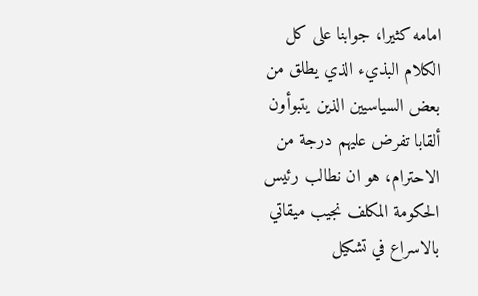امامه كثيرا، جوابنا على كل الكلام البذيء الذي يطلق من بعض السياسيين الذين يتبوأون ألقابا تفرض عليهم درجة من الاحترام، هو ان نطالب رئيس الحكومة المكلف نجيب ميقاتي بالاسراع في تشكيل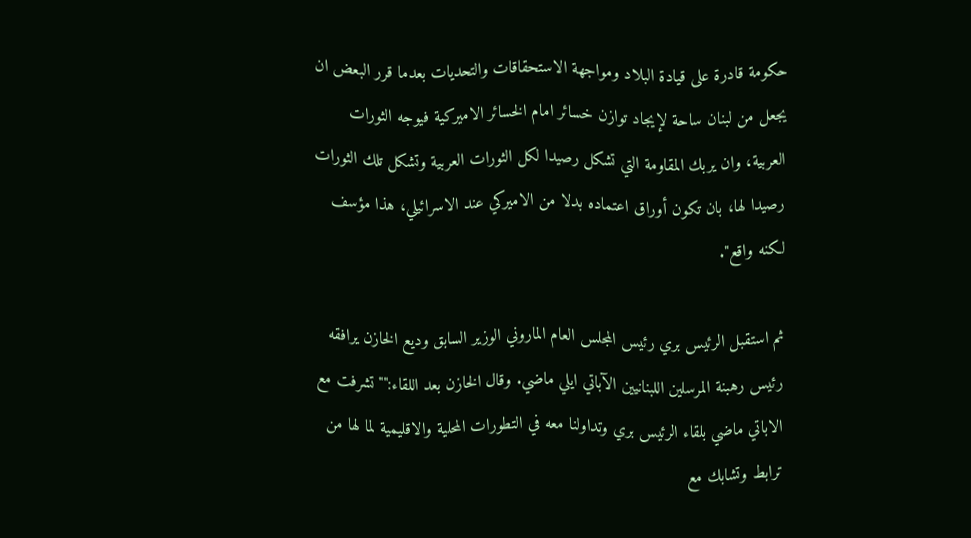حكومة قادرة على قيادة البلاد ومواجهة الاستحقاقات والتحديات بعدما قرر البعض ان يجعل من لبنان ساحة لإيجاد توازن خسائر امام الخسائر الاميركية فيوجه الثورات العربية، وان يربك المقاومة التي تشكل رصيدا لكل الثورات العربية وتشكل تلك الثورات رصيدا لها، بان تكون أوراق اعتماده بدلا من الاميركي عند الاسرائيلي، هذا مؤسف لكنه واقع".

ثم استقبل الرئيس بري رئيس المجلس العام الماروني الوزير السابق وديع الخازن يرافقه رئيس رهبنة المرسلين اللبنانيين الآباتي ايلي ماضي. وقال الخازن بعد اللقاء:""تشرفت مع الاباتي ماضي بلقاء الرئيس بري وتداولنا معه في التطورات المحلية والاقليمية لما لها من ترابط وتشابك مع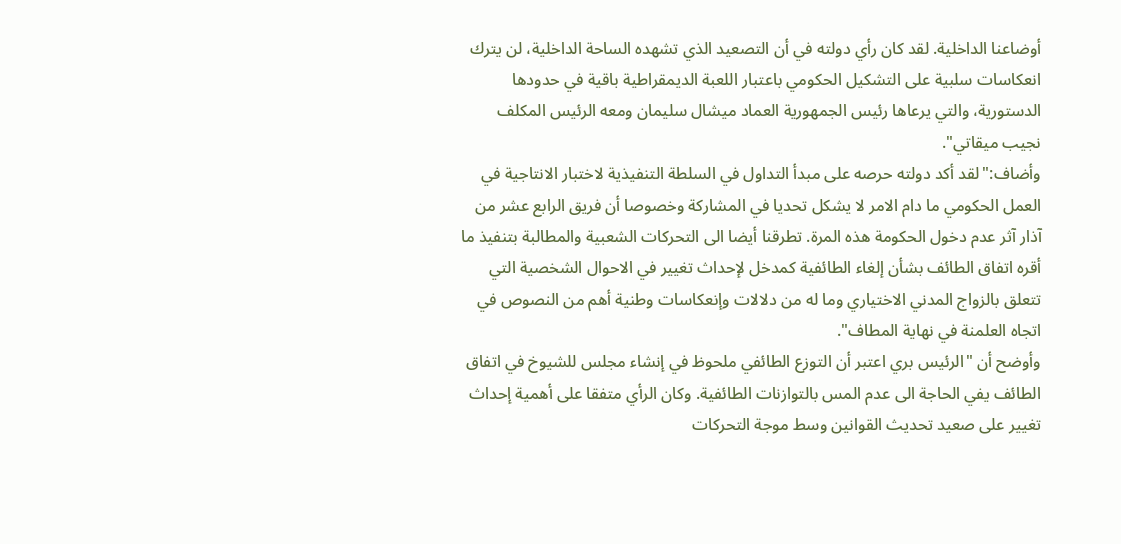أوضاعنا الداخلية. لقد كان رأي دولته في أن التصعيد الذي تشهده الساحة الداخلية، لن يترك انعكاسات سلبية على التشكيل الحكومي باعتبار اللعبة الديمقراطية باقية في حدودها الدستورية، والتي يرعاها رئيس الجمهورية العماد ميشال سليمان ومعه الرئيس المكلف نجيب ميقاتي".
وأضاف:"لقد أكد دولته حرصه على مبدأ التداول في السلطة التنفيذية لاختبار الانتاجية في العمل الحكومي ما دام الامر لا يشكل تحديا في المشاركة وخصوصا أن فريق الرابع عشر من آذار آثر عدم دخول الحكومة هذه المرة. تطرقنا أيضا الى التحركات الشعبية والمطالبة بتنفيذ ما أقره اتفاق الطائف بشأن إلغاء الطائفية كمدخل لإحداث تغيير في الاحوال الشخصية التي تتعلق بالزواج المدني الاختياري وما له من دلالات وإنعكاسات وطنية أهم من النصوص في اتجاه العلمنة في نهاية المطاف".
وأوضح أن "الرئيس بري اعتبر أن التوزع الطائفي ملحوظ في إنشاء مجلس للشيوخ في اتفاق الطائف يفي الحاجة الى عدم المس بالتوازنات الطائفية. وكان الرأي متفقا على أهمية إحداث تغيير على صعيد تحديث القوانين وسط موجة التحركات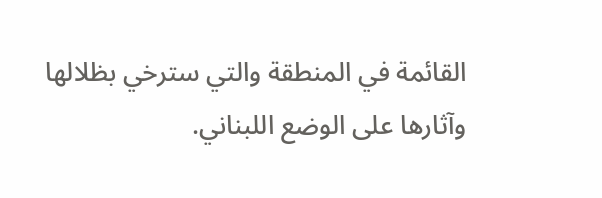القائمة في المنطقة والتي سترخي بظلالها وآثارها على الوضع اللبناني.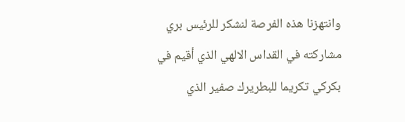وانتهزنا هذه الفرصة لنشكر للرئيس بري مشاركته في القداس الالهي الذي أقيم في بكركي تكريما للبطريرك صفير الذي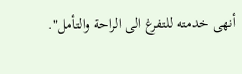أنهى خدمته للتفرغ الى الراحة والتأمل".